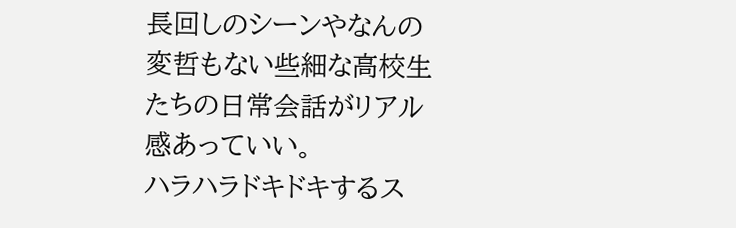長回しのシーンやなんの変哲もない些細な高校生たちの日常会話がリアル感あっていい。
ハラハラドキドキするス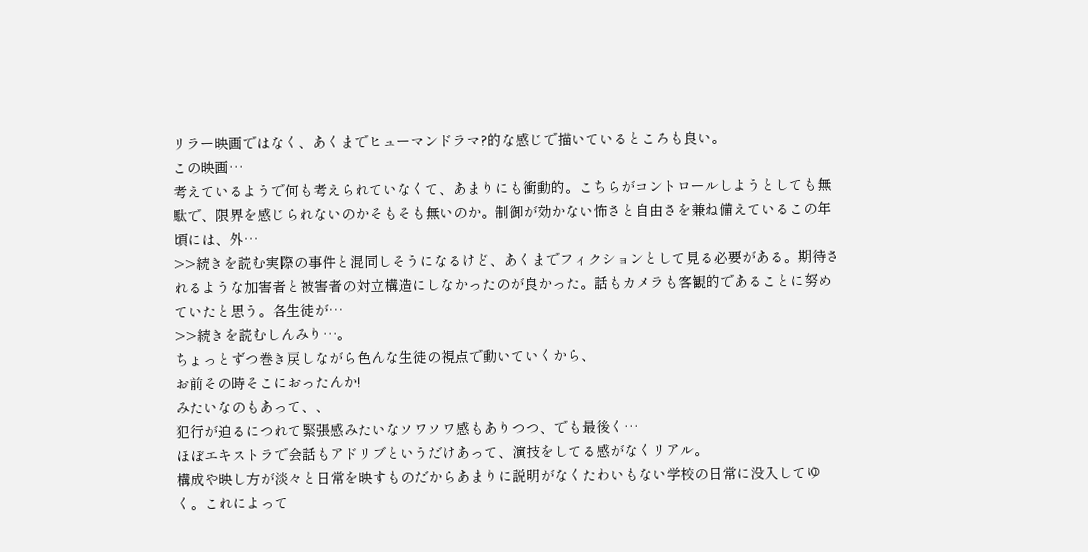リラー映画ではなく、あくまでヒューマンドラマ?的な感じで描いているところも良い。
この映画…
考えているようで何も考えられていなくて、あまりにも衝動的。こちらがコントロールしようとしても無駄で、限界を感じられないのかそもそも無いのか。制御が効かない怖さと自由さを兼ね備えているこの年頃には、外…
>>続きを読む実際の事件と混同しそうになるけど、あくまでフィクションとして見る必要がある。期待されるような加害者と被害者の対立構造にしなかったのが良かった。話もカメラも客観的であることに努めていたと思う。各生徒が…
>>続きを読むしんみり…。
ちょっとずつ巻き戻しながら色んな生徒の視点で動いていくから、
お前その時そこにおったんか!
みたいなのもあって、、
犯行が迫るにつれて緊張感みたいなソワソワ感もありつつ、でも最後く…
ほぼエキストラで会話もアドリブというだけあって、演技をしてる感がなくリアル。
構成や映し方が淡々と日常を映すものだからあまりに説明がなくたわいもない学校の日常に没入してゆく。これによって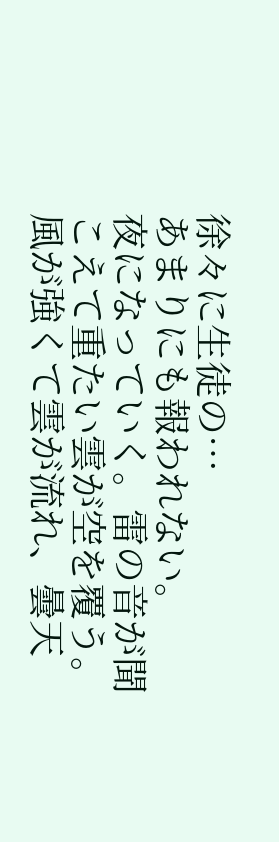徐々に生徒の…
あまりにも報われない。
夜になっていく。雷の音が聞こえて重たい雲が空を覆う。風が強くて雲が流れ、曇天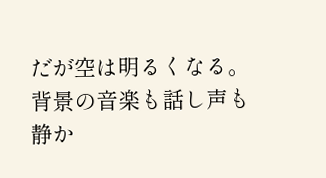だが空は明るくなる。
背景の音楽も話し声も静か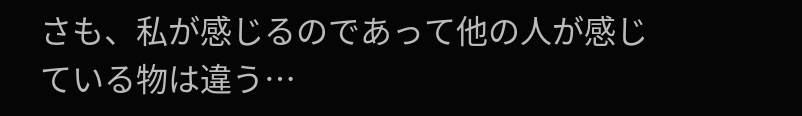さも、私が感じるのであって他の人が感じている物は違う…